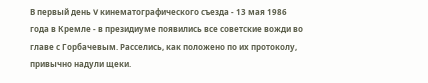В первый день V кинематографического съезда - 13 мая 1986 года в Кремле - в президиуме появились все советские вожди во главе с Горбачевым. Расселись, как положено по их протоколу, привычно надули щеки.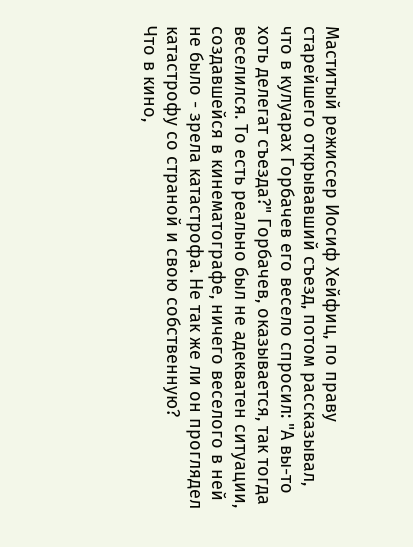Маститый режиссер Иосиф Хейфиц, по праву старейшего открывавший съезд, потом рассказывал, что в кулуарах Горбачев его весело спросил: "А вы-то хоть делегат съезда?" Горбачев, оказывается, так тогда веселился. То есть реально был не адекватен ситуации, создавшейся в кинематографе, ничего веселого в ней не было - зрела катастрофа. Не так же ли он проглядел катастрофу со страной и свою собственную?
Что в кино,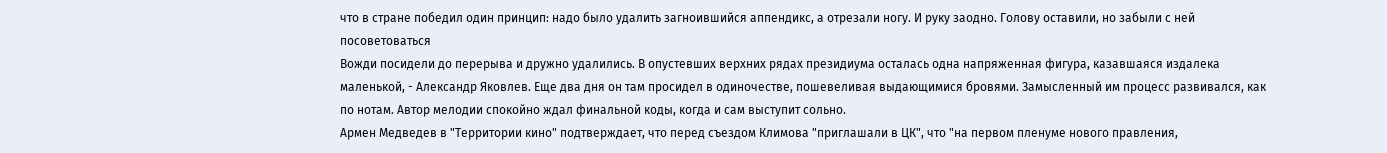что в стране победил один принцип: надо было удалить загноившийся аппендикс, а отрезали ногу. И руку заодно. Голову оставили, но забыли с ней посоветоваться
Вожди посидели до перерыва и дружно удалились. В опустевших верхних рядах президиума осталась одна напряженная фигура, казавшаяся издалека маленькой, - Александр Яковлев. Еще два дня он там просидел в одиночестве, пошевеливая выдающимися бровями. Замысленный им процесс развивался, как по нотам. Автор мелодии спокойно ждал финальной коды, когда и сам выступит сольно.
Армен Медведев в "Территории кино" подтверждает, что перед съездом Климова "приглашали в ЦК", что "на первом пленуме нового правления,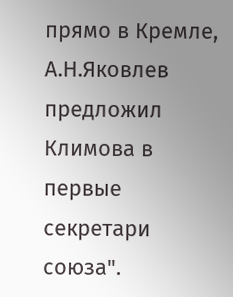прямо в Кремле, А.Н.Яковлев предложил Климова в первые секретари союза".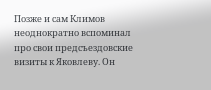Позже и сам Климов неоднократно вспоминал про свои предсъездовские визиты к Яковлеву. Он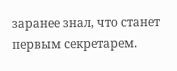заранее знал, что станет первым секретарем.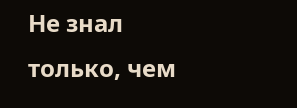Не знал только, чем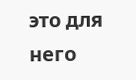это для него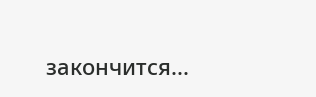закончится...